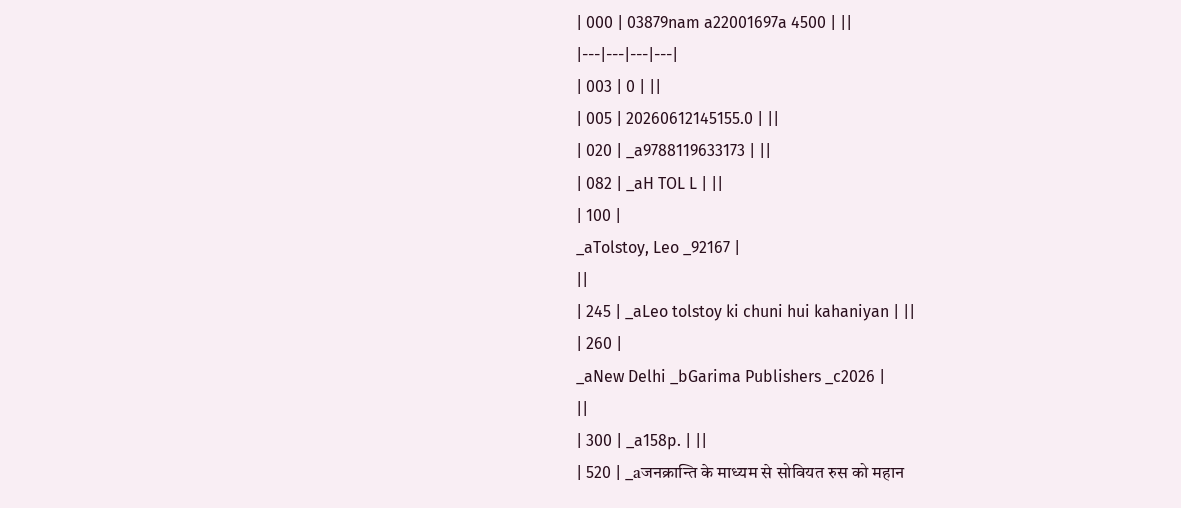| 000 | 03879nam a22001697a 4500 | ||
|---|---|---|---|
| 003 | 0 | ||
| 005 | 20260612145155.0 | ||
| 020 | _a9788119633173 | ||
| 082 | _aH TOL L | ||
| 100 |
_aTolstoy, Leo _92167 |
||
| 245 | _aLeo tolstoy ki chuni hui kahaniyan | ||
| 260 |
_aNew Delhi _bGarima Publishers _c2026 |
||
| 300 | _a158p. | ||
| 520 | _aजनक्रान्ति के माध्यम से सोवियत रुस को महान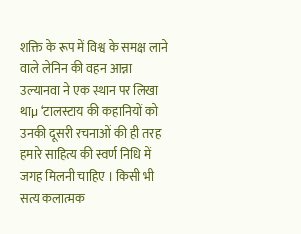शक्ति के रूप में विश्व के समक्ष लाने वाले लेनिन की वहन आन्ना उल्यानवा ने एक स्थान पर लिखा थाµ ‘टालस्टाय की कहानियों को उनकी दूसरी रचनाओं की ही तरह हमारे साहित्य की स्वर्ण निधि में जगह मिलनी चाहिए । किसी भी सत्य कलात्मक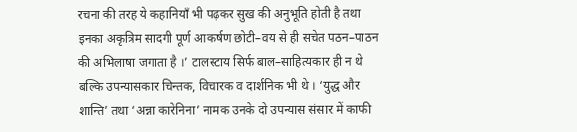रचना की तरह ये कहानियाँ भी पढ़कर सुख की अनुभूति होती है तथा इनका अकृत्रिम सादगी पूर्ण आकर्षण छोटी–वय से ही सचेत पठन–पाठन की अभिलाषा जगाता है ।’ टालस्टाय सिर्फ बाल–साहित्यकार ही न थे बल्कि उपन्यासकार चिन्तक, विचारक व दार्शनिक भी थे । ‘युद्ध और शान्ति’ तथा ‘अन्ना कारेनिना’ नामक उनके दो उपन्यास संसार में काफी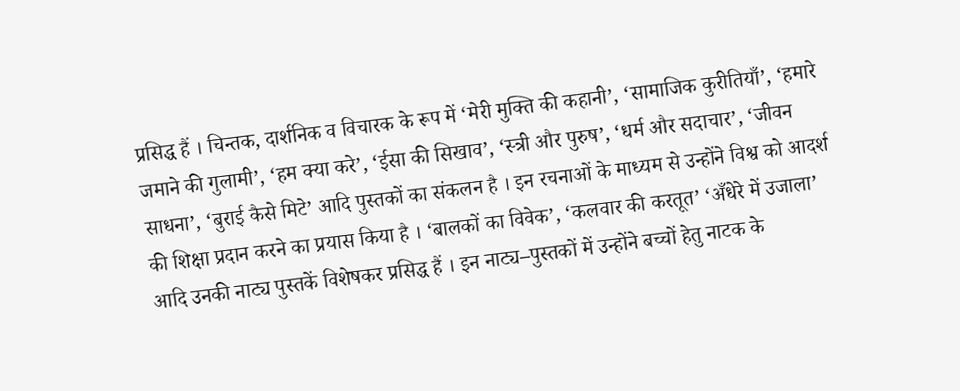प्रसिद्ध हैं । चिन्तक, दार्शनिक व विचारक के रूप में ‘मेरी मुक्ति की कहानी’, ‘सामाजिक कुरीतियाँ’, ‘हमारे जमाने की गुलामी’, ‘हम क्या करे’, ‘ईसा की सिखाव’, ‘स्त्री और पुरुष’, ‘धर्म और सदाचार’, ‘जीवन साधना’, ‘बुराई कैसे मिटे’ आदि पुस्तकों का संकलन है । इन रचनाओं के माध्यम से उन्होंने विश्व को आदर्श की शिक्षा प्रदान करने का प्रयास किया है । ‘बालकों का विवेक’, ‘कलवार की करतूत’ ‘अँधेरे में उजाला’ आदि उनकी नाट्य पुस्तकें विशेषकर प्रसिद्ध हैं । इन नाट्य–पुस्तकों में उन्होंने बच्चों हेतु नाटक के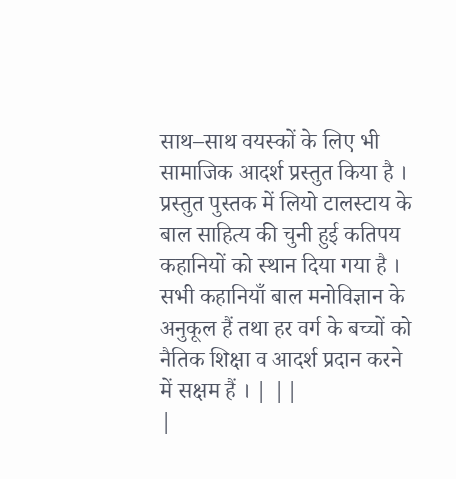साथ–साथ वयस्कों के लिए भी सामाजिक आदर्श प्रस्तुत किया है । प्रस्तुत पुस्तक में लियो टालस्टाय के बाल साहित्य की चुनी हुई कतिपय कहानियों को स्थान दिया गया है । सभी कहानियाँ बाल मनोविज्ञान के अनुकूल हैं तथा हर वर्ग के बच्चों को नैतिक शिक्षा व आदर्श प्रदान करने में सक्षम हैं । | ||
|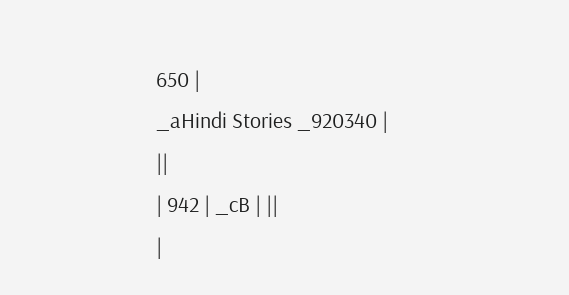650 |
_aHindi Stories _920340 |
||
| 942 | _cB | ||
|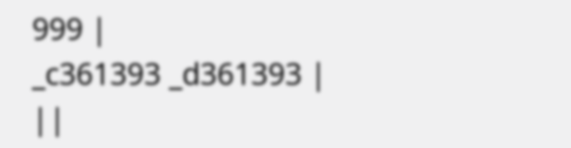999 |
_c361393 _d361393 |
||